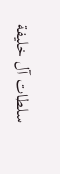سلطات آل خليفة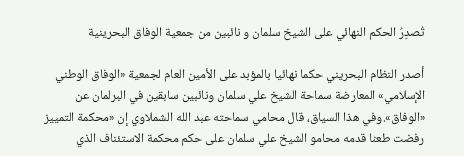تُصدِرُ الحكم النهائي على الشيخ سلمان و نائبين من جمعية الوفاق البحرينية

أصدر النظام البحريني حكما نهائيا بالمؤبد على الأمين العام لجمعية «الوفاق الوطني الإسلامي» المعارضة سماحة الشيخ علي سلمان ونائبين سابقين في البرلمان عن «الوفاق».وفي هذا السياق، قال محامي سماحته عبد الله الشملاوي إن «محكمة التمييز رفضت طعنا قدمه محامو الشيخ علي سلمان على حكم محكمة الاستئناف الذي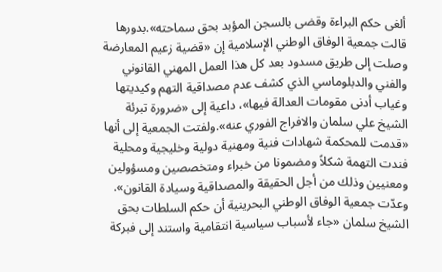ألغى حكم البراءة وقضى بالسجن المؤبد بحق سماحته».بدورها قالت جمعية الوفاق الوطني الإسلامية إن «قضية زعيم المعارضة وصلت إلى طريق مسدود بعد كل هذا العمل المهني القانوني والفني والدبلوماسي الذي كشف عدم مصداقية التهم وكيديتها وغياب أدنى مقومات العدالة فيها»، داعية إلى «ضرورة تبرئة الشيخ علي سلمان والافراج الفوري عنه».ولفتت الجمعية إلى أنها «قدمت للمحكمة شهادات فنية ومهنية دولية وخليجية ومحلية فندت التهمة شكلاً ومضمونا من خبراء ومتخصصين ومسؤولين ومعنيين وذلك من أجل الحقيقة والمصداقية وسيادة القانون». وعدّت جمعية الوفاق الوطني البحرينية أن حكم السلطات بحق الشيخ سلمان «جاء لأسباب سياسية انتقامية واستند إلى فبركة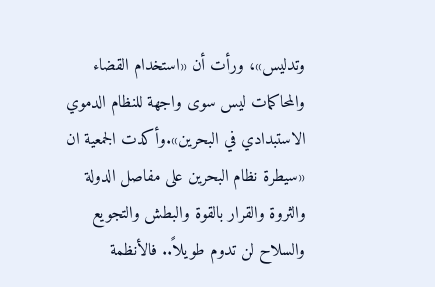وتدليس»، ورأت أن «استخدام القضاء والمحاكمات ليس سوى واجهة للنظام الدموي الاستبدادي في البحرين».وأكدت الجمعية ان «سيطرة نظام البحرين على مفاصل الدولة والثروة والقرار بالقوة والبطش والتجويع والسلاح لن تدوم طويلاً.. فالأنظمة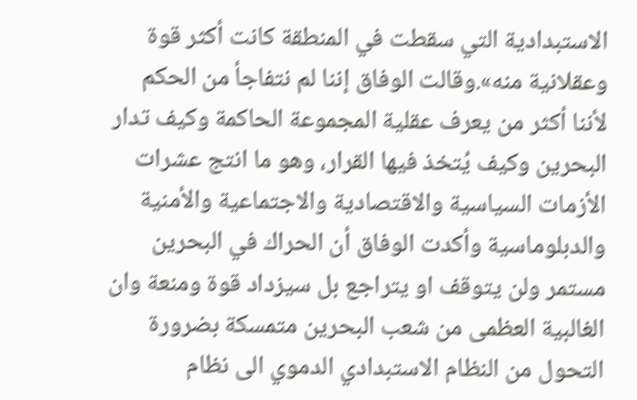الاستبدادية التي سقطت في المنطقة كانت أكثر قوة وعقلانية منه».وقالت الوفاق إننا لم نتفاجأ من الحكم لأننا أكثر من يعرف عقلية المجموعة الحاكمة وكيف تدار البحرين وكيف يُتخذ فيها القرار، وهو ما انتج عشرات الأزمات السياسية والاقتصادية والاجتماعية والأمنية والدبلوماسية وأكدت الوفاق أن الحراك في البحرين مستمر ولن يتوقف او يتراجع بل سيزداد قوة ومنعة وان الغالبية العظمى من شعب البحرين متمسكة بضرورة التحول من النظام الاستبدادي الدموي الى نظام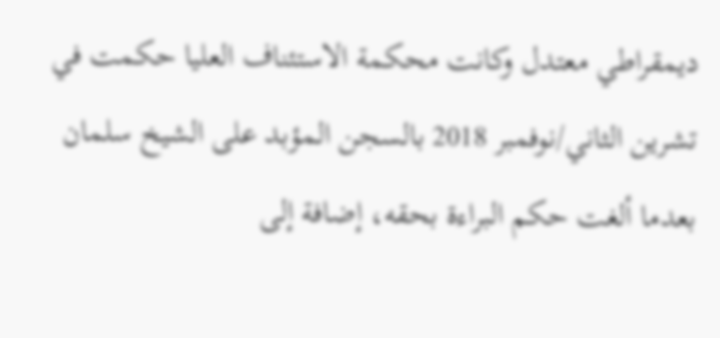ديمقراطي معتدل وكانت محكمة الاستئناف العليا حكمت في تشرين الثاني/نوفمبر 2018 بالسجن المؤبد على الشيخ سلمان بعدما ألغت حكم البراءة بحقه، إضافة إلى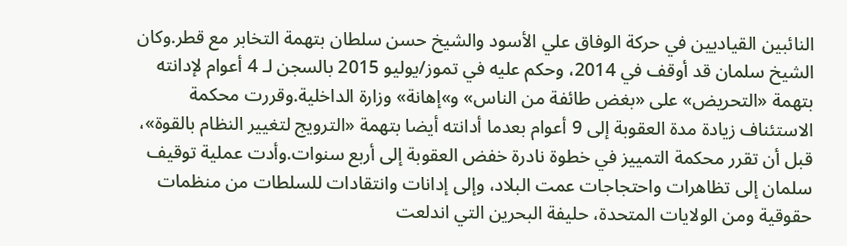النائبين القياديين في حركة الوفاق علي الأسود والشيخ حسن سلطان بتهمة التخابر مع قطر.وكان الشيخ سلمان قد أوقف في 2014، وحكم عليه في تموز/يوليو 2015 بالسجن لـ 4 أعوام لإدانته بتهمة «التحريض» على «بغض طائفة من الناس» و»إهانة» وزارة الداخلية.وقررت محكمة الاستئناف زيادة مدة العقوبة إلى 9 أعوام بعدما أدانته أيضا بتهمة «الترويج لتغيير النظام بالقوة»، قبل أن تقرر محكمة التمييز في خطوة نادرة خفض العقوبة إلى أربع سنوات.وأدت عملية توقيف سلمان إلى تظاهرات واحتجاجات عمت البلاد، وإلى إدانات وانتقادات للسلطات من منظمات حقوقية ومن الولايات المتحدة، حليفة البحرين التي اندلعت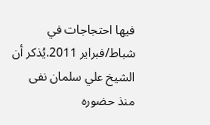فيها احتجاجات في شباط/فبراير 2011.يُذكر أن الشيخ علي سلمان نفى منذ حضوره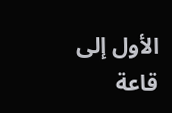الأول إلى قاعة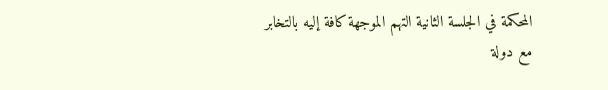المحكمة في الجلسة الثانية التهم الموجهة كافة إليه بالتخابر مع دولة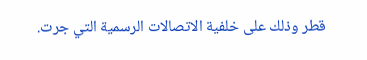قطر وذلك على خلفية الاتصالات الرسمية التي جرت.